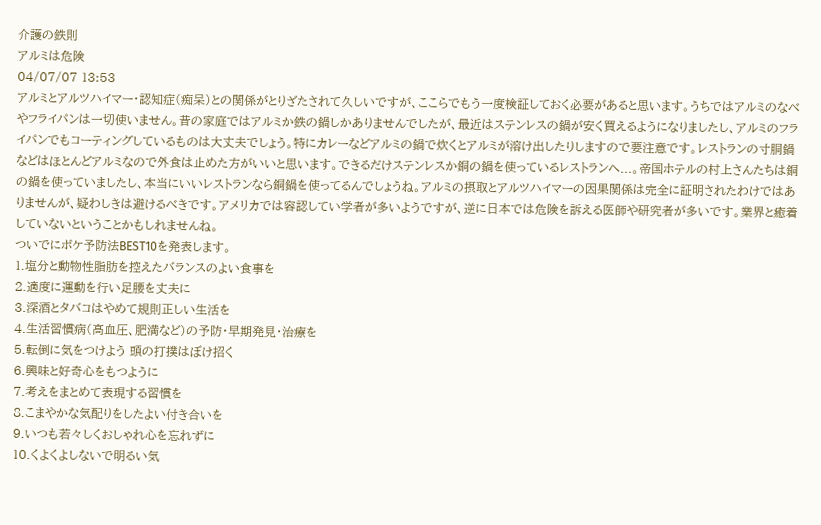介護の鉄則
アルミは危険
04/07/07 13:53
アルミとアルツハイマー・認知症(痴呆)との関係がとりざたされて久しいですが、ここらでもう一度検証しておく必要があると思います。うちではアルミのなべやフライパンは一切使いません。昔の家庭ではアルミか鉄の鍋しかありませんでしたが、最近はステンレスの鍋が安く買えるようになりましたし、アルミのフライパンでもコーティングしているものは大丈夫でしょう。特にカレーなどアルミの鍋で炊くとアルミが溶け出したりしますので要注意です。レストランの寸胴鍋などはほとんどアルミなので外食は止めた方がいいと思います。できるだけステンレスか銅の鍋を使っているレストランへ...。帝国ホテルの村上さんたちは銅の鍋を使っていましたし、本当にいいレストランなら銅鍋を使ってるんでしょうね。アルミの摂取とアルツハイマーの因果関係は完全に証明されたわけではありませんが、疑わしきは避けるべきです。アメリカでは容認してい学者が多いようですが、逆に日本では危険を訴える医師や研究者が多いです。業界と癒着していないということかもしれませんね。
ついでにボケ予防法BEST10を発表します。
1.塩分と動物性脂肪を控えたバランスのよい食事を
2.適度に運動を行い足腰を丈夫に
3.深酒とタバコはやめて規則正しい生活を
4.生活習慣病(高血圧、肥満など)の予防・早期発見・治療を
5.転倒に気をつけよう 頭の打撲はぼけ招く
6.興味と好奇心をもつように
7.考えをまとめて表現する習慣を
8.こまやかな気配りをしたよい付き合いを
9.いつも若々しくおしゃれ心を忘れずに
10.くよくよしないで明るい気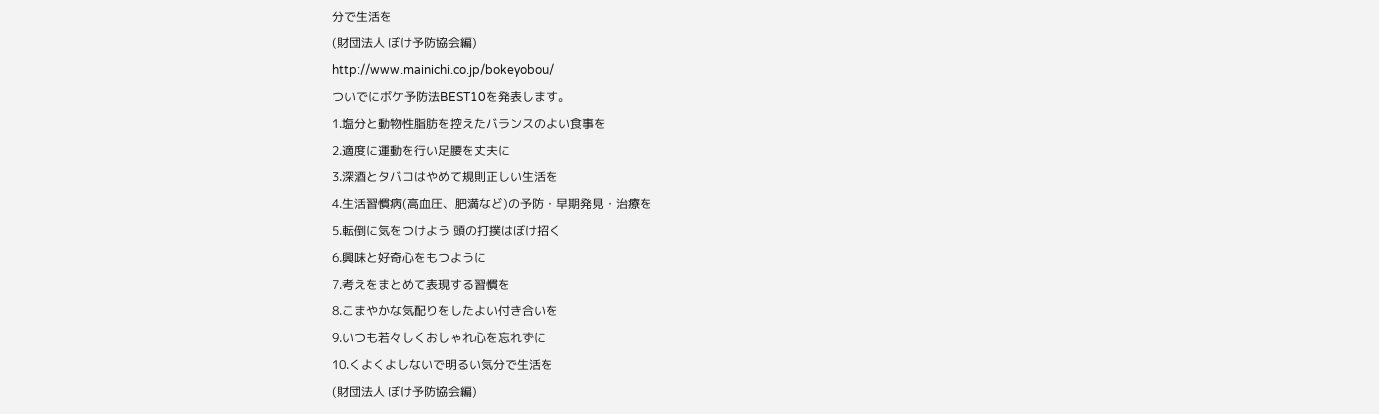分で生活を
(財団法人 ぼけ予防協会編)
http://www.mainichi.co.jp/bokeyobou/
ついでにボケ予防法BEST10を発表します。
1.塩分と動物性脂肪を控えたバランスのよい食事を
2.適度に運動を行い足腰を丈夫に
3.深酒とタバコはやめて規則正しい生活を
4.生活習慣病(高血圧、肥満など)の予防・早期発見・治療を
5.転倒に気をつけよう 頭の打撲はぼけ招く
6.興味と好奇心をもつように
7.考えをまとめて表現する習慣を
8.こまやかな気配りをしたよい付き合いを
9.いつも若々しくおしゃれ心を忘れずに
10.くよくよしないで明るい気分で生活を
(財団法人 ぼけ予防協会編)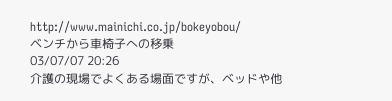http://www.mainichi.co.jp/bokeyobou/
ベンチから車椅子への移乗
03/07/07 20:26
介護の現場でよくある場面ですが、ベッドや他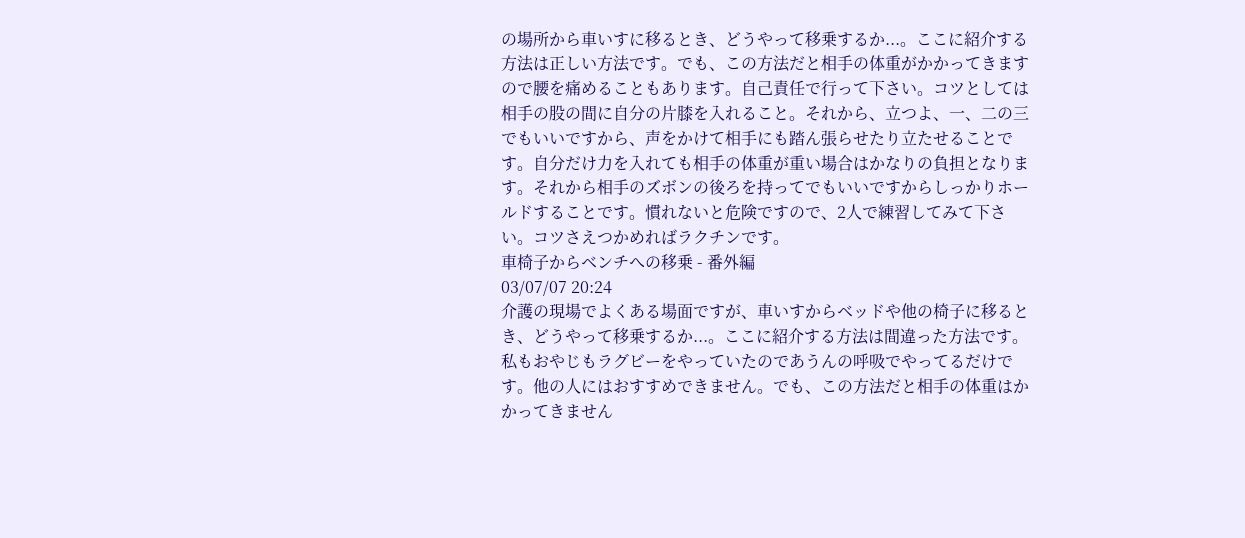の場所から車いすに移るとき、どうやって移乗するか...。ここに紹介する方法は正しい方法です。でも、この方法だと相手の体重がかかってきますので腰を痛めることもあります。自己責任で行って下さい。コツとしては相手の股の間に自分の片膝を入れること。それから、立つよ、一、二の三でもいいですから、声をかけて相手にも踏ん張らせたり立たせることです。自分だけ力を入れても相手の体重が重い場合はかなりの負担となります。それから相手のズボンの後ろを持ってでもいいですからしっかりホールドすることです。慣れないと危険ですので、2人で練習してみて下さい。コツさえつかめればラクチンです。
車椅子からベンチへの移乗 - 番外編
03/07/07 20:24
介護の現場でよくある場面ですが、車いすからベッドや他の椅子に移るとき、どうやって移乗するか...。ここに紹介する方法は間違った方法です。私もおやじもラグビーをやっていたのであうんの呼吸でやってるだけです。他の人にはおすすめできません。でも、この方法だと相手の体重はかかってきません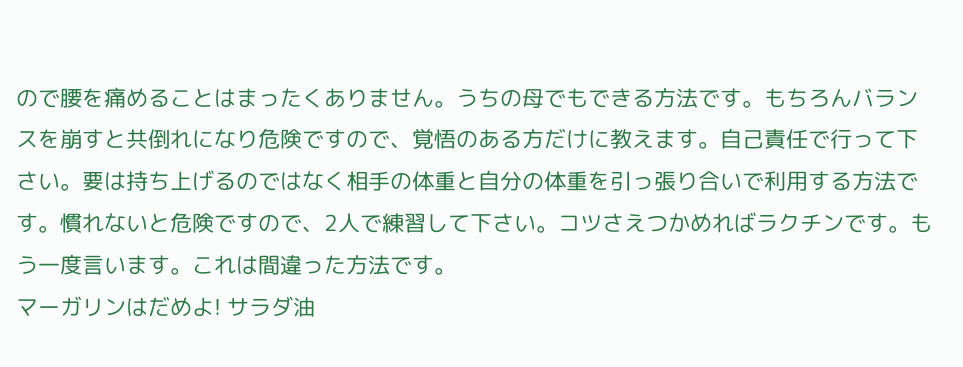ので腰を痛めることはまったくありません。うちの母でもできる方法です。もちろんバランスを崩すと共倒れになり危険ですので、覚悟のある方だけに教えます。自己責任で行って下さい。要は持ち上げるのではなく相手の体重と自分の体重を引っ張り合いで利用する方法です。慣れないと危険ですので、2人で練習して下さい。コツさえつかめればラクチンです。もう一度言います。これは間違った方法です。
マーガリンはだめよ! サラダ油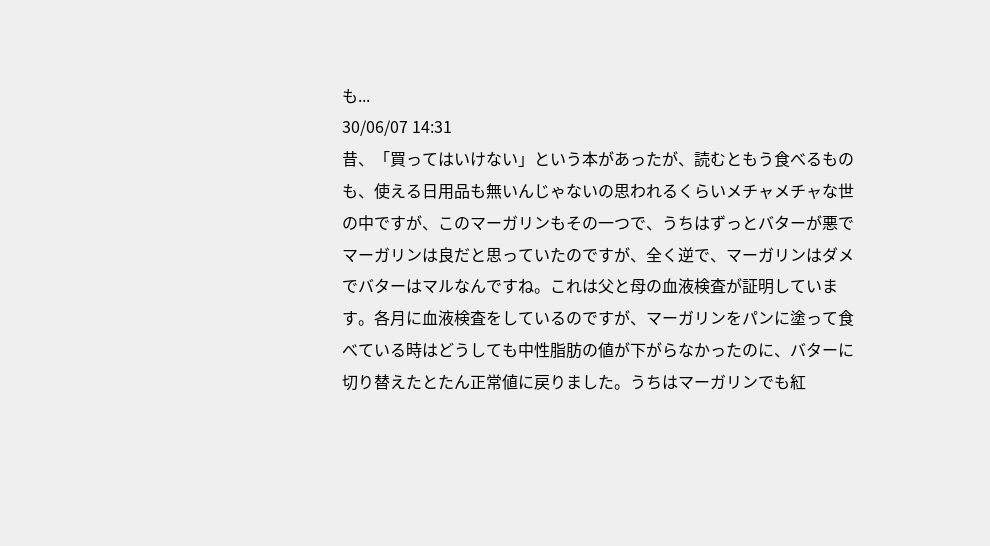も...
30/06/07 14:31
昔、「買ってはいけない」という本があったが、読むともう食べるものも、使える日用品も無いんじゃないの思われるくらいメチャメチャな世の中ですが、このマーガリンもその一つで、うちはずっとバターが悪でマーガリンは良だと思っていたのですが、全く逆で、マーガリンはダメでバターはマルなんですね。これは父と母の血液検査が証明しています。各月に血液検査をしているのですが、マーガリンをパンに塗って食べている時はどうしても中性脂肪の値が下がらなかったのに、バターに切り替えたとたん正常値に戻りました。うちはマーガリンでも紅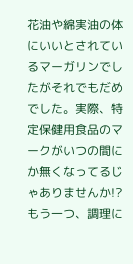花油や綿実油の体にいいとされているマーガリンでしたがそれでもだめでした。実際、特定保健用食品のマークがいつの間にか無くなってるじゃありませんか!? もう一つ、調理に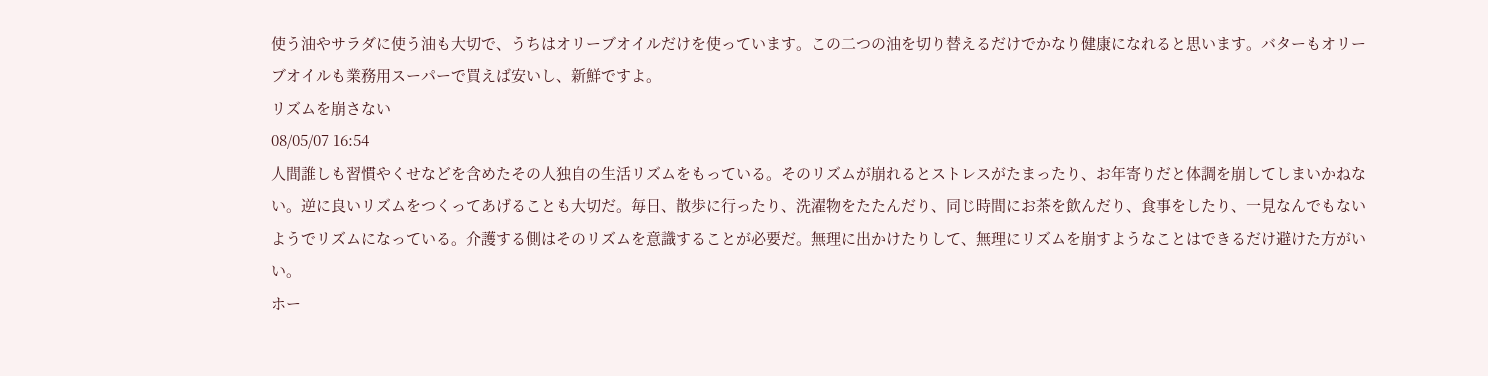使う油やサラダに使う油も大切で、うちはオリーブオイルだけを使っています。この二つの油を切り替えるだけでかなり健康になれると思います。バターもオリーブオイルも業務用スーパーで買えば安いし、新鮮ですよ。
リズムを崩さない
08/05/07 16:54
人間誰しも習慣やくせなどを含めたその人独自の生活リズムをもっている。そのリズムが崩れるとストレスがたまったり、お年寄りだと体調を崩してしまいかねない。逆に良いリズムをつくってあげることも大切だ。毎日、散歩に行ったり、洗濯物をたたんだり、同じ時間にお茶を飲んだり、食事をしたり、一見なんでもないようでリズムになっている。介護する側はそのリズムを意識することが必要だ。無理に出かけたりして、無理にリズムを崩すようなことはできるだけ避けた方がいい。
ホー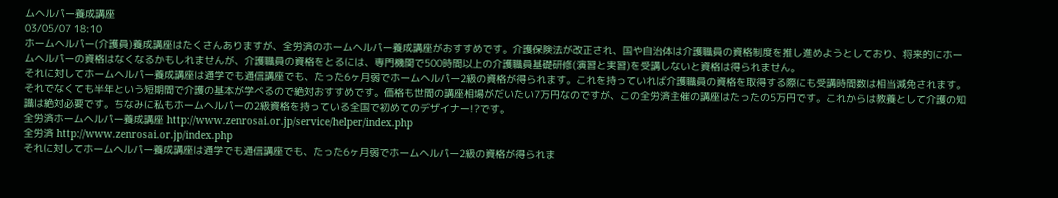ムヘルパー養成講座
03/05/07 18:10
ホームヘルパー(介護員)養成講座はたくさんありますが、全労済のホームヘルパー養成講座がおすすめです。介護保険法が改正され、国や自治体は介護職員の資格制度を推し進めようとしており、将来的にホームヘルパーの資格はなくなるかもしれませんが、介護職員の資格をとるには、専門機関で500時間以上の介護職員基礎研修(演習と実習)を受講しないと資格は得られません。
それに対してホームヘルパー養成講座は通学でも通信講座でも、たった6ヶ月弱でホームヘルパー2級の資格が得られます。これを持っていれば介護職員の資格を取得する際にも受講時間数は相当減免されます。それでなくても半年という短期間で介護の基本が学べるので絶対おすすめです。価格も世間の講座相場がだいたい7万円なのですが、この全労済主催の講座はたったの5万円です。これからは教養として介護の知識は絶対必要です。ちなみに私もホームヘルパーの2級資格を持っている全国で初めてのデザイナー!?です。
全労済ホームヘルパー養成講座 http://www.zenrosai.or.jp/service/helper/index.php
全労済 http://www.zenrosai.or.jp/index.php
それに対してホームヘルパー養成講座は通学でも通信講座でも、たった6ヶ月弱でホームヘルパー2級の資格が得られま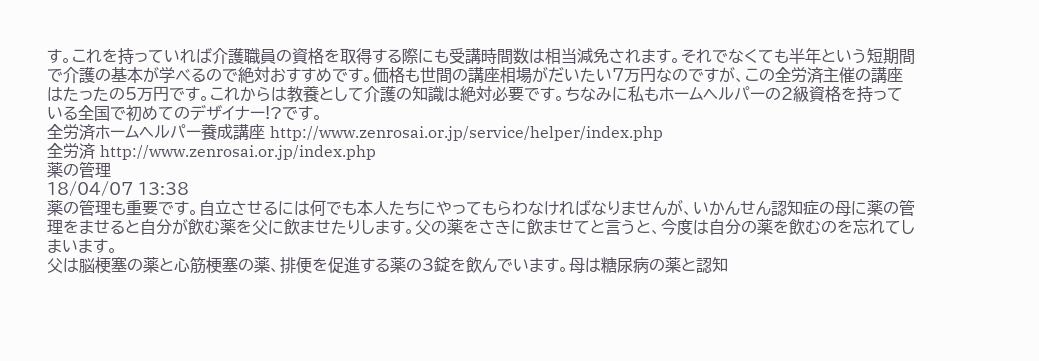す。これを持っていれば介護職員の資格を取得する際にも受講時間数は相当減免されます。それでなくても半年という短期間で介護の基本が学べるので絶対おすすめです。価格も世間の講座相場がだいたい7万円なのですが、この全労済主催の講座はたったの5万円です。これからは教養として介護の知識は絶対必要です。ちなみに私もホームヘルパーの2級資格を持っている全国で初めてのデザイナー!?です。
全労済ホームヘルパー養成講座 http://www.zenrosai.or.jp/service/helper/index.php
全労済 http://www.zenrosai.or.jp/index.php
薬の管理
18/04/07 13:38
薬の管理も重要です。自立させるには何でも本人たちにやってもらわなければなりませんが、いかんせん認知症の母に薬の管理をませると自分が飲む薬を父に飲ませたりします。父の薬をさきに飲ませてと言うと、今度は自分の薬を飲むのを忘れてしまいます。
父は脳梗塞の薬と心筋梗塞の薬、排便を促進する薬の3錠を飲んでいます。母は糖尿病の薬と認知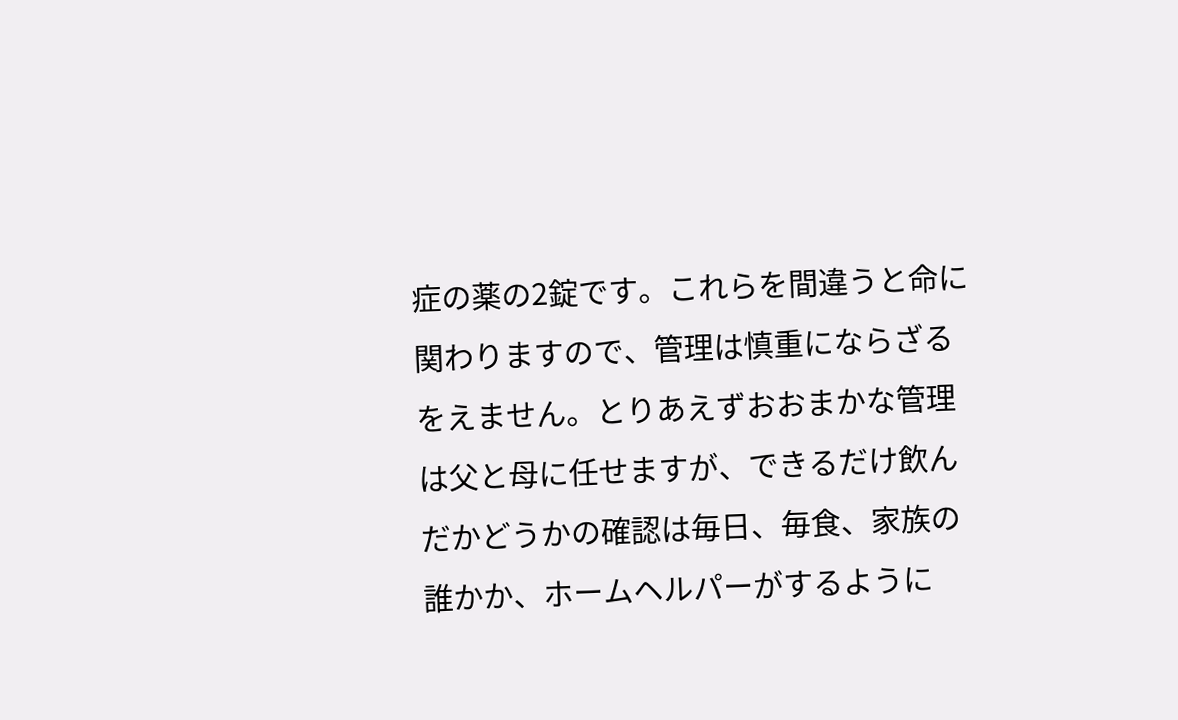症の薬の2錠です。これらを間違うと命に関わりますので、管理は慎重にならざるをえません。とりあえずおおまかな管理は父と母に任せますが、できるだけ飲んだかどうかの確認は毎日、毎食、家族の誰かか、ホームヘルパーがするように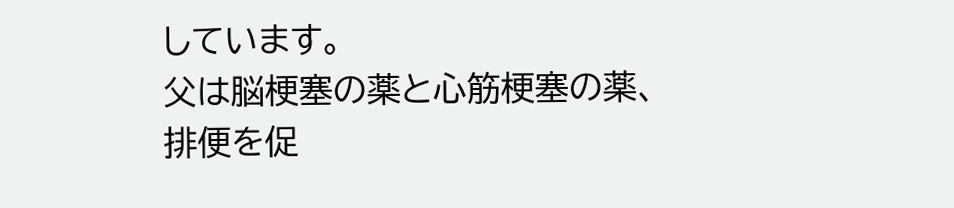しています。
父は脳梗塞の薬と心筋梗塞の薬、排便を促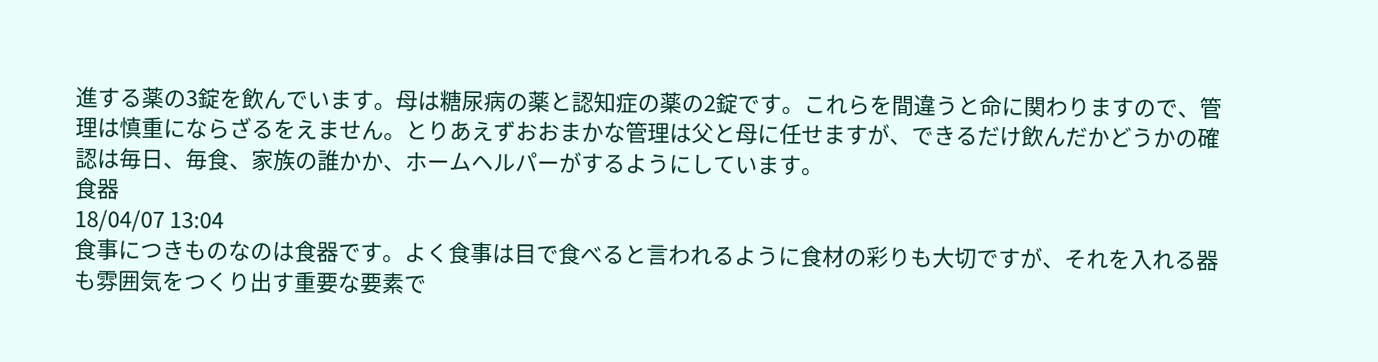進する薬の3錠を飲んでいます。母は糖尿病の薬と認知症の薬の2錠です。これらを間違うと命に関わりますので、管理は慎重にならざるをえません。とりあえずおおまかな管理は父と母に任せますが、できるだけ飲んだかどうかの確認は毎日、毎食、家族の誰かか、ホームヘルパーがするようにしています。
食器
18/04/07 13:04
食事につきものなのは食器です。よく食事は目で食べると言われるように食材の彩りも大切ですが、それを入れる器も雰囲気をつくり出す重要な要素で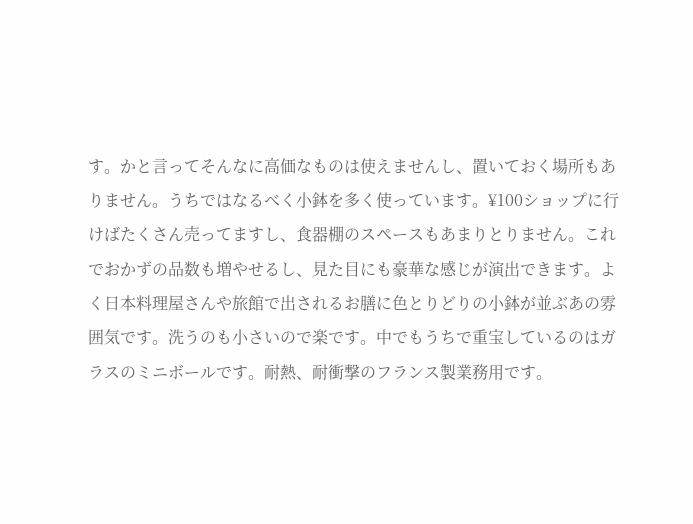す。かと言ってそんなに高価なものは使えませんし、置いておく場所もありません。うちではなるべく小鉢を多く使っています。¥100ショップに行けばたくさん売ってますし、食器棚のスペースもあまりとりません。これでおかずの品数も増やせるし、見た目にも豪華な感じが演出できます。よく日本料理屋さんや旅館で出されるお膳に色とりどりの小鉢が並ぶあの雰囲気です。洗うのも小さいので楽です。中でもうちで重宝しているのはガラスのミニボールです。耐熱、耐衝撃のフランス製業務用です。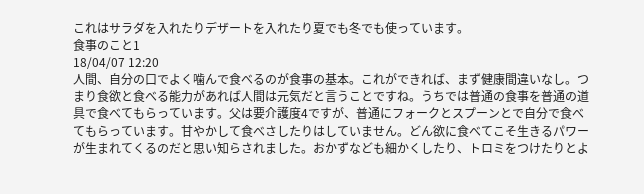これはサラダを入れたりデザートを入れたり夏でも冬でも使っています。
食事のこと1
18/04/07 12:20
人間、自分の口でよく噛んで食べるのが食事の基本。これができれば、まず健康間違いなし。つまり食欲と食べる能力があれば人間は元気だと言うことですね。うちでは普通の食事を普通の道具で食べてもらっています。父は要介護度4ですが、普通にフォークとスプーンとで自分で食べてもらっています。甘やかして食べさしたりはしていません。どん欲に食べてこそ生きるパワーが生まれてくるのだと思い知らされました。おかずなども細かくしたり、トロミをつけたりとよ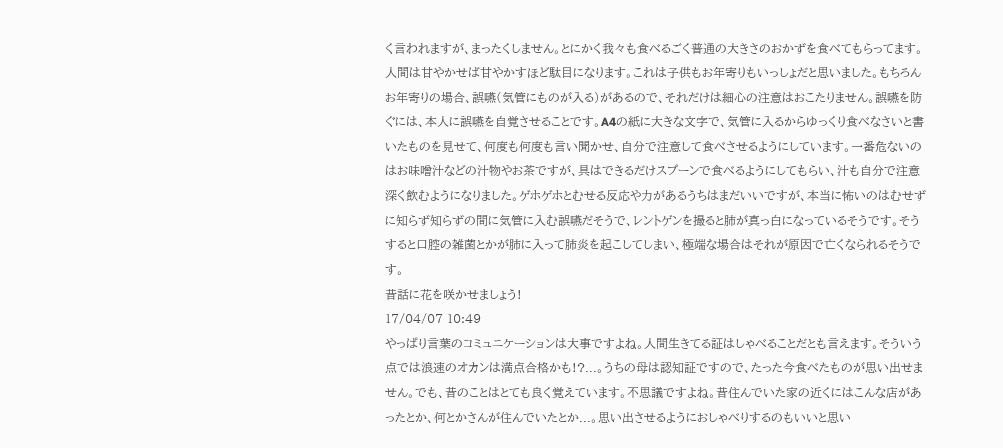く言われますが、まったくしません。とにかく我々も食べるごく普通の大きさのおかずを食べてもらってます。人間は甘やかせば甘やかすほど駄目になります。これは子供もお年寄りもいっしょだと思いました。もちろんお年寄りの場合、誤嚥(気管にものが入る)があるので、それだけは細心の注意はおこたりません。誤嚥を防ぐには、本人に誤嚥を自覚させることです。A4の紙に大きな文字で、気管に入るからゆっくり食べなさいと書いたものを見せて、何度も何度も言い聞かせ、自分で注意して食べさせるようにしています。一番危ないのはお味噌汁などの汁物やお茶ですが、具はできるだけスプーンで食べるようにしてもらい、汁も自分で注意深く飲むようになりました。ゲホゲホとむせる反応や力があるうちはまだいいですが、本当に怖いのはむせずに知らず知らずの間に気管に入む誤嚥だそうで、レントゲンを撮ると肺が真っ白になっているそうです。そうすると口腔の雑菌とかが肺に入って肺炎を起こしてしまい、極端な場合はそれが原因で亡くなられるそうです。
昔話に花を咲かせましょう!
17/04/07 10:49
やっぱり言葉のコミュニケーションは大事ですよね。人間生きてる証はしゃべることだとも言えます。そういう点では浪速のオカンは満点合格かも!?...。うちの母は認知証ですので、たった今食べたものが思い出せません。でも、昔のことはとても良く覚えています。不思議ですよね。昔住んでいた家の近くにはこんな店があったとか、何とかさんが住んでいたとか...。思い出させるようにおしゃべりするのもいいと思い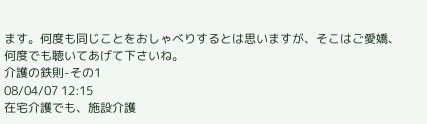ます。何度も同じことをおしゃべりするとは思いますが、そこはご愛嬌、何度でも聴いてあげて下さいね。
介護の鉄則-その1
08/04/07 12:15
在宅介護でも、施設介護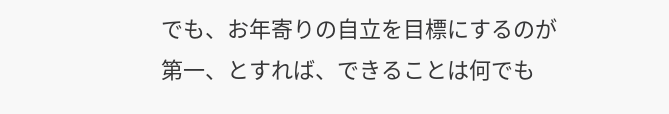でも、お年寄りの自立を目標にするのが第一、とすれば、できることは何でも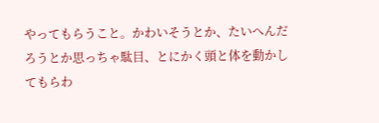やってもらうこと。かわいそうとか、たいへんだろうとか思っちゃ駄目、とにかく頭と体を動かしてもらわ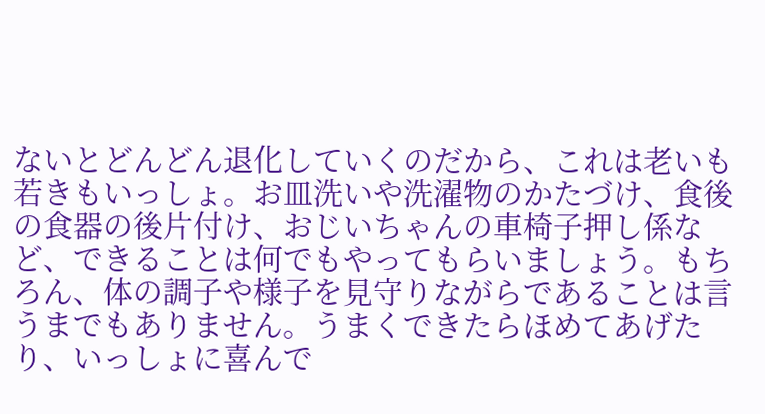ないとどんどん退化していくのだから、これは老いも若きもいっしょ。お皿洗いや洗濯物のかたづけ、食後の食器の後片付け、おじいちゃんの車椅子押し係など、できることは何でもやってもらいましょう。もちろん、体の調子や様子を見守りながらであることは言うまでもありません。うまくできたらほめてあげたり、いっしょに喜んで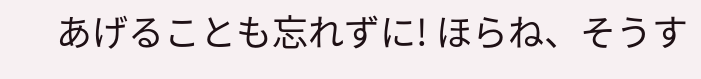あげることも忘れずに! ほらね、そうす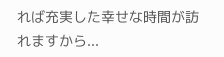れば充実した幸せな時間が訪れますから...